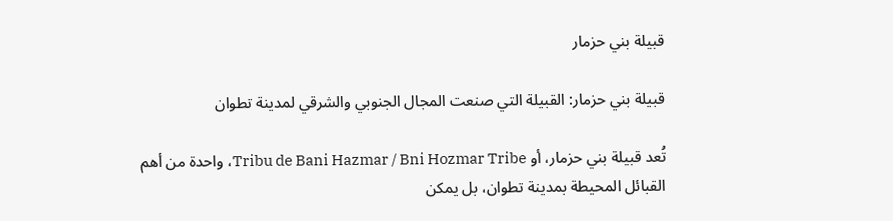قبيلة بني حزمار

قبيلة بني حزمار: القبيلة التي صنعت المجال الجنوبي والشرقي لمدينة تطوان

تُعد قبيلة بني حزمار، أو Tribu de Bani Hazmar / Bni Hozmar Tribe، واحدة من أهم القبائل المحيطة بمدينة تطوان، بل يمكن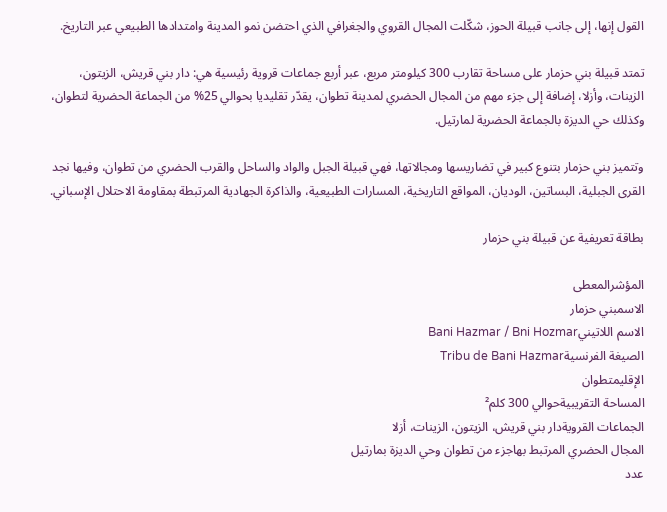القول إنها، إلى جانب قبيلة الحوز، شكّلت المجال القروي والجغرافي الذي احتضن نمو المدينة وامتدادها الطبيعي عبر التاريخ.

تمتد قبيلة بني حزمار على مساحة تقارب 300 كيلومتر مربع، عبر أربع جماعات قروية رئيسية هي: دار بني قريش، الزيتون، الزينات، وأزلا، إضافة إلى جزء مهم من المجال الحضري لمدينة تطوان، يقدّر تقليديا بحوالي 25% من الجماعة الحضرية لتطوان، وكذلك حي الديزة بالجماعة الحضرية لمارتيل.

وتتميز بني حزمار بتنوع كبير في تضاريسها ومجالاتها، فهي قبيلة الجبل والواد والساحل والقرب الحضري من تطوان، وفيها نجد القرى الجبلية، البساتين، الوديان، المواقع التاريخية، المسارات الطبيعية، والذاكرة الجهادية المرتبطة بمقاومة الاحتلال الإسباني.

بطاقة تعريفية عن قبيلة بني حزمار

المؤشرالمعطى
الاسمبني حزمار
الاسم اللاتينيBani Hazmar / Bni Hozmar
الصيغة الفرنسيةTribu de Bani Hazmar
الإقليمتطوان
المساحة التقريبيةحوالي 300 كلم²
الجماعات القرويةدار بني قريش، الزيتون، الزينات، أزلا
المجال الحضري المرتبط بهاجزء من تطوان وحي الديزة بمارتيل
عدد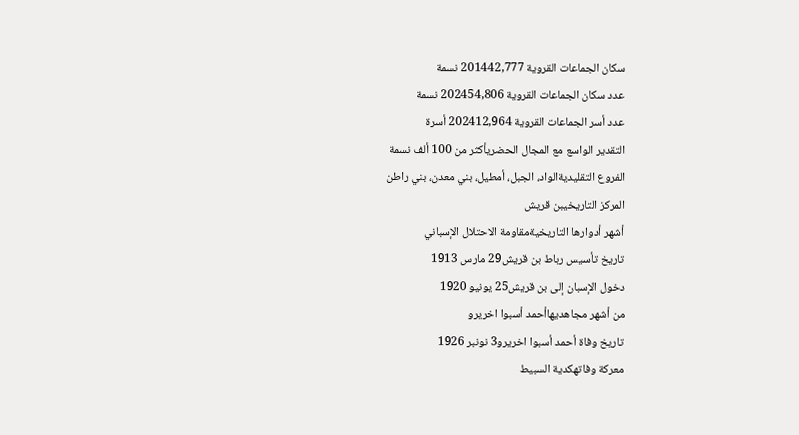سكان الجماعات القروية 201442,777 نسمة
عدد سكان الجماعات القروية 202454,806 نسمة
عدد أسر الجماعات القروية 202412,964 أسرة
التقدير الواسع مع المجال الحضريأكثر من 100 ألف نسمة
الفروع التقليديةالواد، الجبل، أمطيل، بني معدن، بني راطن
المركز التاريخيبن قريش
أشهر أدوارها التاريخيةمقاومة الاحتلال الإسباني
تاريخ تأسيس رباط بن قريش29 مارس 1913
دخول الإسبان إلى بن قريش25 يونيو 1920
من أشهر مجاهديهاأحمد أسبوا اخريرو
تاريخ وفاة أحمد أسبوا اخريرو3 نونبر 1926
معركة وفاتهكدية السبيط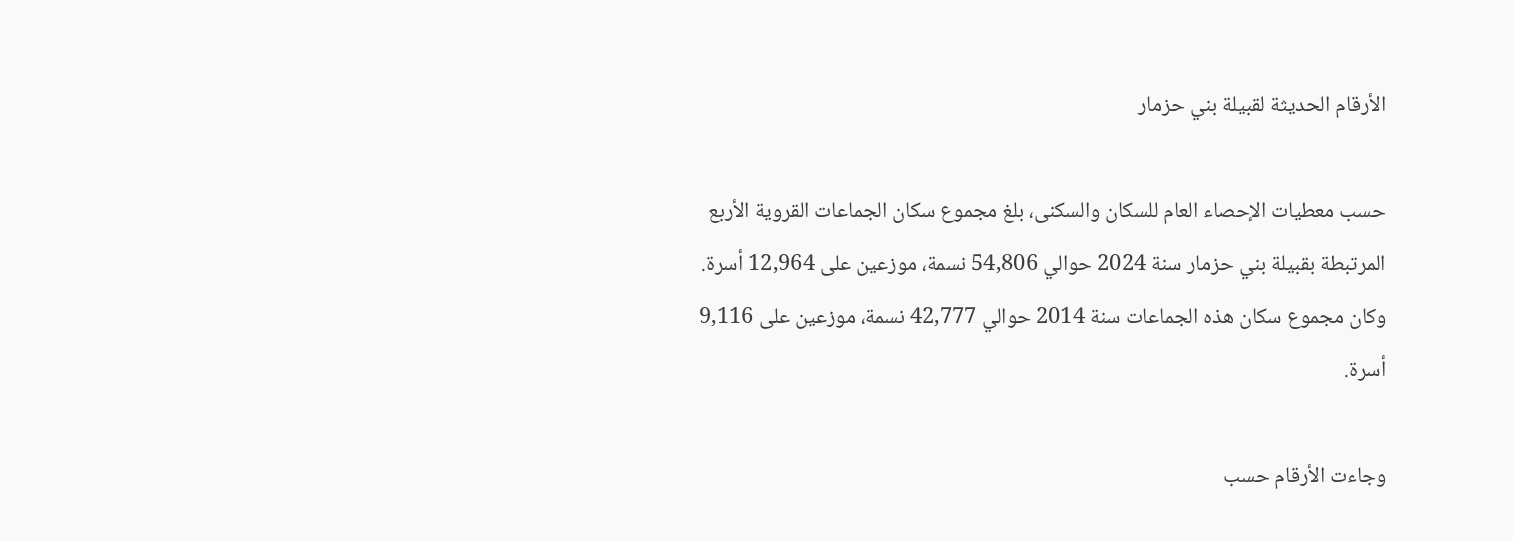الأرقام الحديثة لقبيلة بني حزمار

حسب معطيات الإحصاء العام للسكان والسكنى، بلغ مجموع سكان الجماعات القروية الأربع المرتبطة بقبيلة بني حزمار سنة 2024 حوالي 54,806 نسمة، موزعين على 12,964 أسرة. وكان مجموع سكان هذه الجماعات سنة 2014 حوالي 42,777 نسمة، موزعين على 9,116 أسرة.

وجاءت الأرقام حسب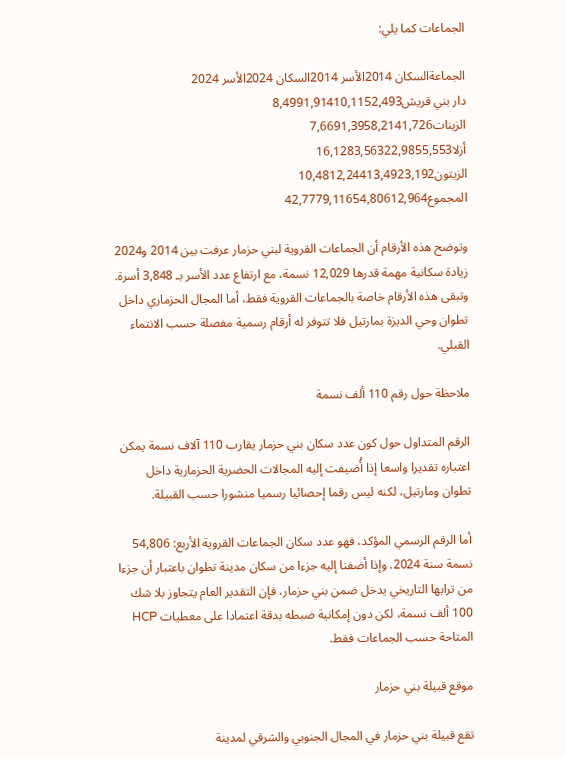الجماعات كما يلي:

الجماعةالسكان 2014الأسر 2014السكان 2024الأسر 2024
دار بني قريش8,4991,91410,1152,493
الزينات7,6691,3958,2141,726
أزلا16,1283,56322,9855,553
الزيتون10,4812,24413,4923,192
المجموع42,7779,11654,80612,964

وتوضح هذه الأرقام أن الجماعات القروية لبني حزمار عرفت بين 2014 و2024 زيادة سكانية مهمة قدرها 12,029 نسمة، مع ارتفاع عدد الأسر بـ 3,848 أسرة. وتبقى هذه الأرقام خاصة بالجماعات القروية فقط، أما المجال الحزماري داخل تطوان وحي الديزة بمارتيل فلا تتوفر له أرقام رسمية مفصلة حسب الانتماء القبلي.

ملاحظة حول رقم 110 ألف نسمة

الرقم المتداول حول كون عدد سكان بني حزمار يقارب 110 آلاف نسمة يمكن اعتباره تقديرا واسعا إذا أُضيفت إليه المجالات الحضرية الحزمارية داخل تطوان ومارتيل، لكنه ليس رقما إحصائيا رسميا منشورا حسب القبيلة.

أما الرقم الرسمي المؤكد، فهو عدد سكان الجماعات القروية الأربع: 54,806 نسمة سنة 2024. وإذا أضفنا إليه جزءا من سكان مدينة تطوان باعتبار أن جزءا من ترابها التاريخي يدخل ضمن بني حزمار، فإن التقدير العام يتجاوز بلا شك 100 ألف نسمة، لكن دون إمكانية ضبطه بدقة اعتمادا على معطيات HCP المتاحة حسب الجماعات فقط.

موقع قبيلة بني حزمار

تقع قبيلة بني حزمار في المجال الجنوبي والشرقي لمدينة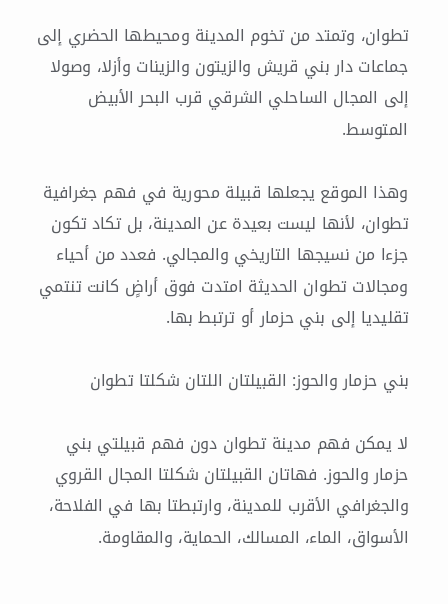تطوان، وتمتد من تخوم المدينة ومحيطها الحضري إلى جماعات دار بني قريش والزيتون والزينات وأزلا، وصولا إلى المجال الساحلي الشرقي قرب البحر الأبيض المتوسط.

وهذا الموقع يجعلها قبيلة محورية في فهم جغرافية تطوان، لأنها ليست بعيدة عن المدينة، بل تكاد تكون جزءا من نسيجها التاريخي والمجالي. فعدد من أحياء ومجالات تطوان الحديثة امتدت فوق أراضٍ كانت تنتمي تقليديا إلى بني حزمار أو ترتبط بها.

بني حزمار والحوز: القبيلتان اللتان شكلتا تطوان

لا يمكن فهم مدينة تطوان دون فهم قبيلتي بني حزمار والحوز. فهاتان القبيلتان شكلتا المجال القروي والجغرافي الأقرب للمدينة، وارتبطتا بها في الفلاحة، الأسواق، الماء، المسالك، الحماية، والمقاومة.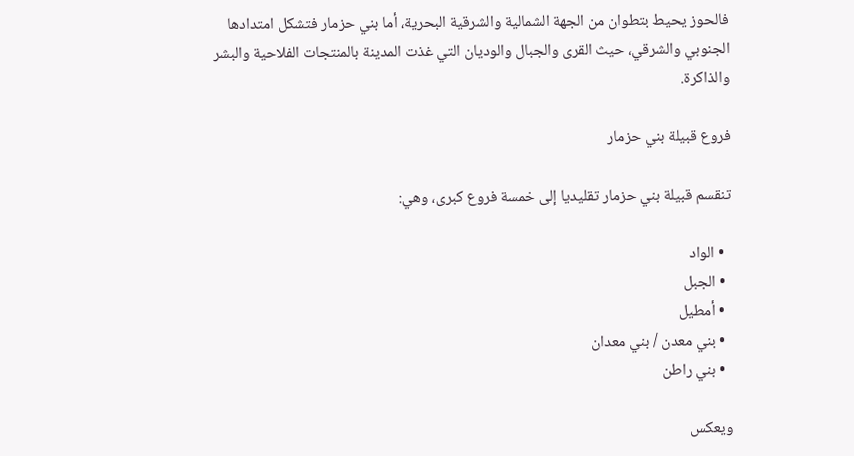فالحوز يحيط بتطوان من الجهة الشمالية والشرقية البحرية، أما بني حزمار فتشكل امتدادها الجنوبي والشرقي، حيث القرى والجبال والوديان التي غذت المدينة بالمنتجات الفلاحية والبشر والذاكرة.

فروع قبيلة بني حزمار

تنقسم قبيلة بني حزمار تقليديا إلى خمسة فروع كبرى، وهي:

  • الواد
  • الجبل
  • أمطيل
  • بني معدن / بني معدان
  • بني راطن

ويعكس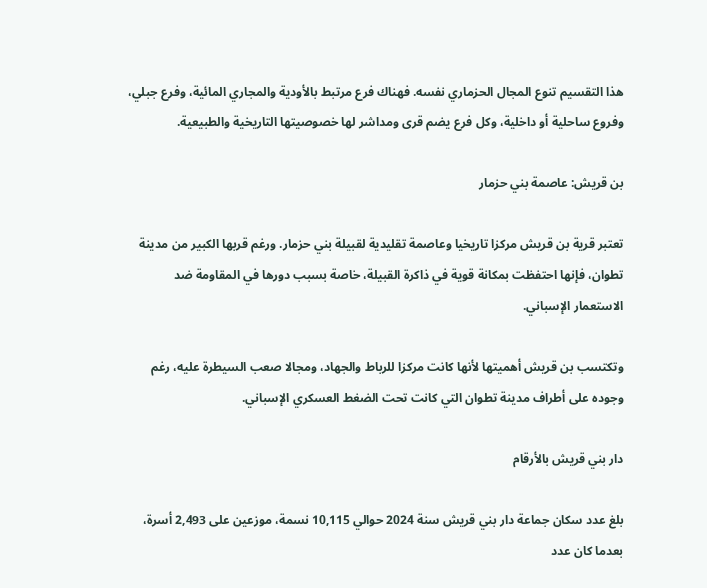هذا التقسيم تنوع المجال الحزماري نفسه. فهناك فرع مرتبط بالأودية والمجاري المائية، وفرع جبلي، وفروع ساحلية أو داخلية، وكل فرع يضم قرى ومداشر لها خصوصيتها التاريخية والطبيعية.

بن قريش: عاصمة بني حزمار

تعتبر قرية بن قريش مركزا تاريخيا وعاصمة تقليدية لقبيلة بني حزمار. ورغم قربها الكبير من مدينة تطوان، فإنها احتفظت بمكانة قوية في ذاكرة القبيلة، خاصة بسبب دورها في المقاومة ضد الاستعمار الإسباني.

وتكتسب بن قريش أهميتها لأنها كانت مركزا للرباط والجهاد، ومجالا صعب السيطرة عليه، رغم وجوده على أطراف مدينة تطوان التي كانت تحت الضغط العسكري الإسباني.

دار بني قريش بالأرقام

بلغ عدد سكان جماعة دار بني قريش سنة 2024 حوالي 10,115 نسمة، موزعين على 2,493 أسرة، بعدما كان عدد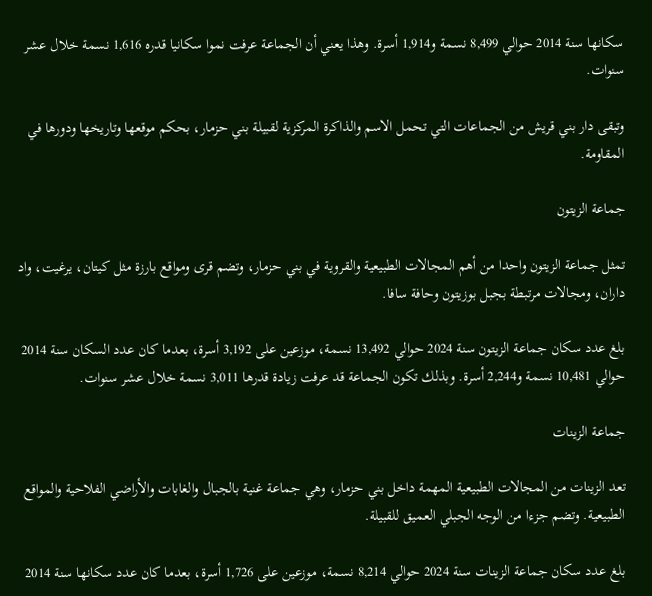سكانها سنة 2014 حوالي 8,499 نسمة و1,914 أسرة. وهذا يعني أن الجماعة عرفت نموا سكانيا قدره 1,616 نسمة خلال عشر سنوات.

وتبقى دار بني قريش من الجماعات التي تحمل الاسم والذاكرة المركزية لقبيلة بني حزمار، بحكم موقعها وتاريخها ودورها في المقاومة.

جماعة الزيتون

تمثل جماعة الزيتون واحدا من أهم المجالات الطبيعية والقروية في بني حزمار، وتضم قرى ومواقع بارزة مثل كيتان، يرغيت، واد داران، ومجالات مرتبطة بجبل بوزيتون وحافة سافا.

بلغ عدد سكان جماعة الزيتون سنة 2024 حوالي 13,492 نسمة، موزعين على 3,192 أسرة، بعدما كان عدد السكان سنة 2014 حوالي 10,481 نسمة و2,244 أسرة. وبذلك تكون الجماعة قد عرفت زيادة قدرها 3,011 نسمة خلال عشر سنوات.

جماعة الزينات

تعد الزينات من المجالات الطبيعية المهمة داخل بني حزمار، وهي جماعة غنية بالجبال والغابات والأراضي الفلاحية والمواقع الطبيعية. وتضم جزءا من الوجه الجبلي العميق للقبيلة.

بلغ عدد سكان جماعة الزينات سنة 2024 حوالي 8,214 نسمة، موزعين على 1,726 أسرة، بعدما كان عدد سكانها سنة 2014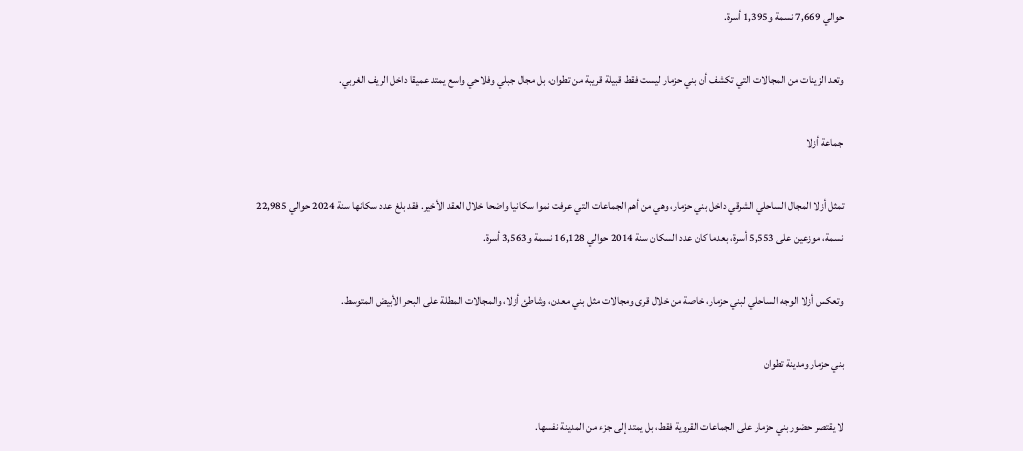حوالي 7,669 نسمة و1,395 أسرة.

وتعد الزينات من المجالات التي تكشف أن بني حزمار ليست فقط قبيلة قريبة من تطوان، بل مجال جبلي وفلاحي واسع يمتد عميقا داخل الريف الغربي.

جماعة أزلا

تمثل أزلا المجال الساحلي الشرقي داخل بني حزمار، وهي من أهم الجماعات التي عرفت نموا سكانيا واضحا خلال العقد الأخير. فقد بلغ عدد سكانها سنة 2024 حوالي 22,985 نسمة، موزعين على 5,553 أسرة، بعدما كان عدد السكان سنة 2014 حوالي 16,128 نسمة و3,563 أسرة.

وتعكس أزلا الوجه الساحلي لبني حزمار، خاصة من خلال قرى ومجالات مثل بني معدن، وشاطئ أزلا، والمجالات المطلة على البحر الأبيض المتوسط.

بني حزمار ومدينة تطوان

لا يقتصر حضور بني حزمار على الجماعات القروية فقط، بل يمتد إلى جزء من المدينة نفسها.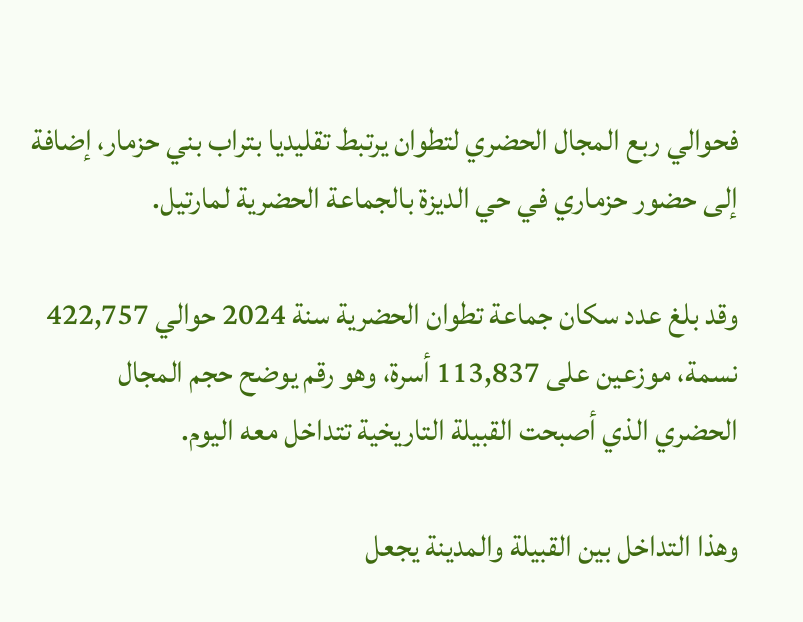فحوالي ربع المجال الحضري لتطوان يرتبط تقليديا بتراب بني حزمار، إضافة إلى حضور حزماري في حي الديزة بالجماعة الحضرية لمارتيل.

وقد بلغ عدد سكان جماعة تطوان الحضرية سنة 2024 حوالي 422,757 نسمة، موزعين على 113,837 أسرة، وهو رقم يوضح حجم المجال الحضري الذي أصبحت القبيلة التاريخية تتداخل معه اليوم.

وهذا التداخل بين القبيلة والمدينة يجعل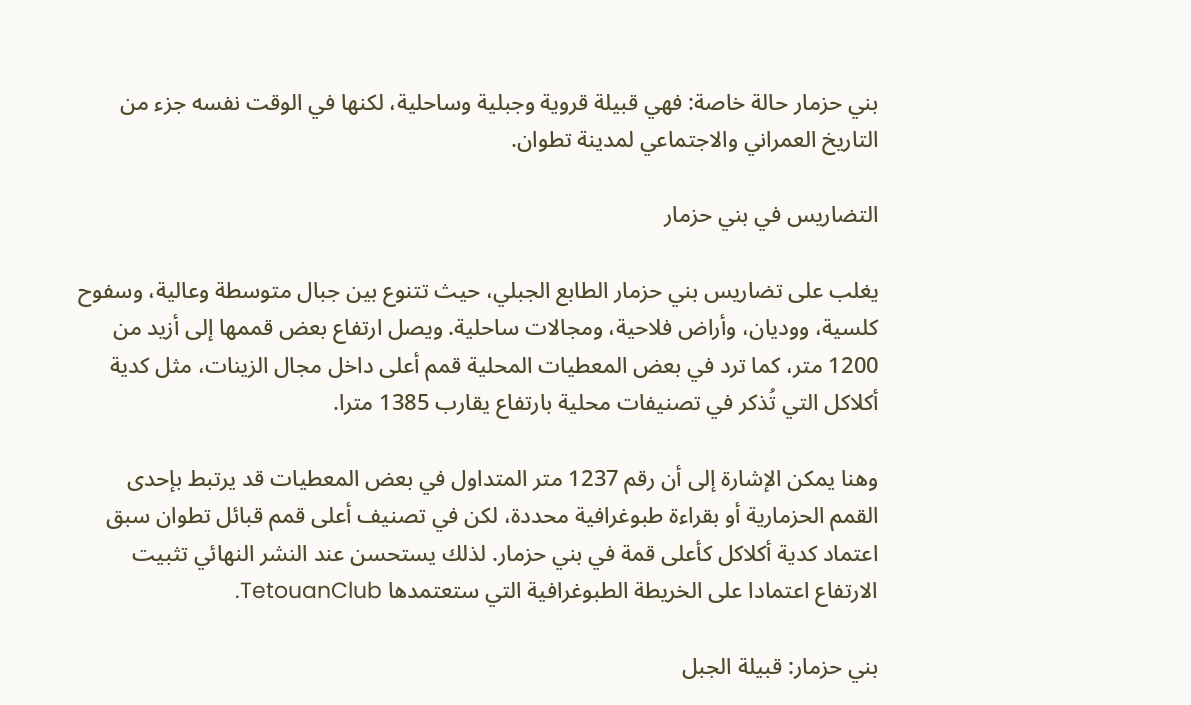بني حزمار حالة خاصة: فهي قبيلة قروية وجبلية وساحلية، لكنها في الوقت نفسه جزء من التاريخ العمراني والاجتماعي لمدينة تطوان.

التضاريس في بني حزمار

يغلب على تضاريس بني حزمار الطابع الجبلي، حيث تتنوع بين جبال متوسطة وعالية، وسفوح كلسية، ووديان، وأراض فلاحية، ومجالات ساحلية. ويصل ارتفاع بعض قممها إلى أزيد من 1200 متر، كما ترد في بعض المعطيات المحلية قمم أعلى داخل مجال الزينات، مثل كدية أكلاكل التي تُذكر في تصنيفات محلية بارتفاع يقارب 1385 مترا.

وهنا يمكن الإشارة إلى أن رقم 1237 متر المتداول في بعض المعطيات قد يرتبط بإحدى القمم الحزمارية أو بقراءة طبوغرافية محددة، لكن في تصنيف أعلى قمم قبائل تطوان سبق اعتماد كدية أكلاكل كأعلى قمة في بني حزمار. لذلك يستحسن عند النشر النهائي تثبيت الارتفاع اعتمادا على الخريطة الطبوغرافية التي ستعتمدها TetouanClub.

بني حزمار: قبيلة الجبل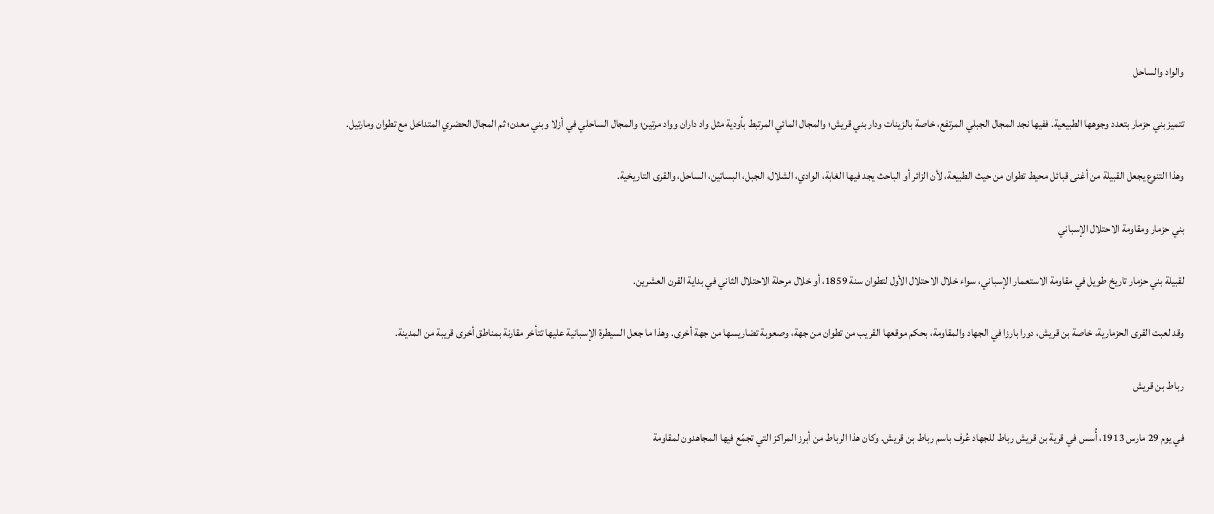والواد والساحل

تتميز بني حزمار بتعدد وجوهها الطبيعية. ففيها نجد المجال الجبلي المرتفع، خاصة بالزينات ودار بني قريش؛ والمجال المائي المرتبط بأودية مثل واد داران وواد مرتين؛ والمجال الساحلي في أزلا وبني معدن؛ ثم المجال الحضري المتداخل مع تطوان ومارتيل.

وهذا التنوع يجعل القبيلة من أغنى قبائل محيط تطوان من حيث الطبيعة، لأن الزائر أو الباحث يجد فيها الغابة، الوادي، الشلال، الجبل، البساتين، الساحل، والقرى التاريخية.

بني حزمار ومقاومة الاحتلال الإسباني

لقبيلة بني حزمار تاريخ طويل في مقاومة الاستعمار الإسباني، سواء خلال الاحتلال الأول لتطوان سنة 1859، أو خلال مرحلة الاحتلال الثاني في بداية القرن العشرين.

وقد لعبت القرى الحزمارية، خاصة بن قريش، دورا بارزا في الجهاد والمقاومة، بحكم موقعها القريب من تطوان من جهة، وصعوبة تضاريسها من جهة أخرى. وهذا ما جعل السيطرة الإسبانية عليها تتأخر مقارنة بمناطق أخرى قريبة من المدينة.

رباط بن قريش

في يوم 29 مارس 1913، أُسس في قرية بن قريش رباط للجهاد عُرف باسم رباط بن قريش. وكان هذا الرباط من أبرز المراكز التي تجمّع فيها المجاهدون لمقاومة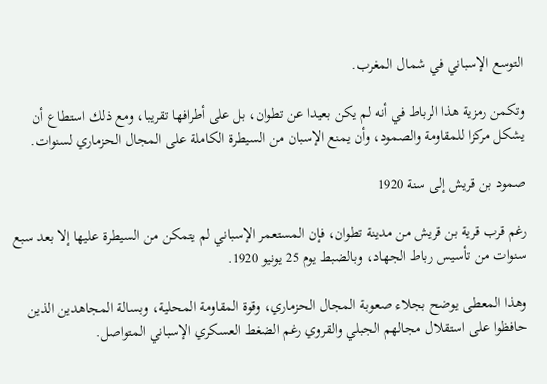التوسع الإسباني في شمال المغرب.

وتكمن رمزية هذا الرباط في أنه لم يكن بعيدا عن تطوان، بل على أطرافها تقريبا، ومع ذلك استطاع أن يشكل مركزا للمقاومة والصمود، وأن يمنع الإسبان من السيطرة الكاملة على المجال الحزماري لسنوات.

صمود بن قريش إلى سنة 1920

رغم قرب قرية بن قريش من مدينة تطوان، فإن المستعمر الإسباني لم يتمكن من السيطرة عليها إلا بعد سبع سنوات من تأسيس رباط الجهاد، وبالضبط يوم 25 يونيو 1920.

وهذا المعطى يوضح بجلاء صعوبة المجال الحزماري، وقوة المقاومة المحلية، وبسالة المجاهدين الذين حافظوا على استقلال مجالهم الجبلي والقروي رغم الضغط العسكري الإسباني المتواصل.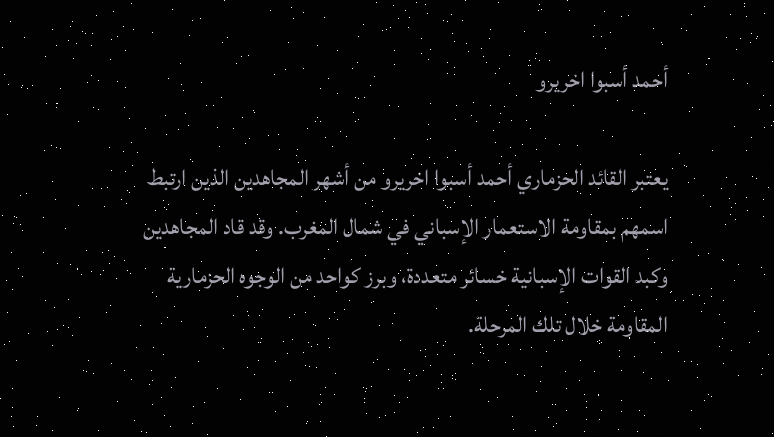أحمد أسبوا اخريرو

يعتبر القائد الحزماري أحمد أسبوا اخريرو من أشهر المجاهدين الذين ارتبط اسمهم بمقاومة الاستعمار الإسباني في شمال المغرب. وقد قاد المجاهدين وكبد القوات الإسبانية خسائر متعددة، وبرز كواحد من الوجوه الحزمارية المقاومة خلال تلك المرحلة.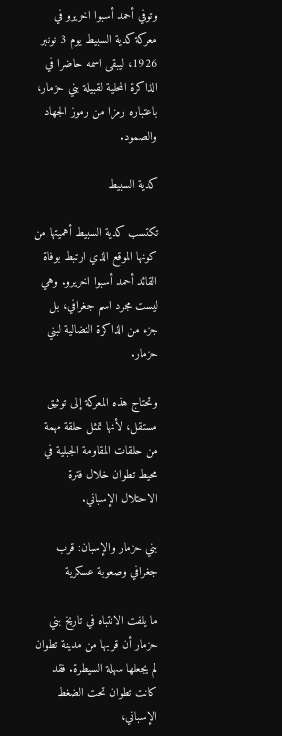وتوفي أحمد أسبوا اخريرو في معركة كدية السبيط يوم 3 نونبر 1926، ليبقى اسمه حاضرا في الذاكرة المحلية لقبيلة بني حزمار، باعتباره رمزا من رموز الجهاد والصمود.

كدية السبيط

تكتسب كدية السبيط أهميتها من كونها الموقع الذي ارتبط بوفاة القائد أحمد أسبوا اخريرو. وهي ليست مجرد اسم جغرافي، بل جزء من الذاكرة النضالية لبني حزمار.

وتحتاج هذه المعركة إلى توثيق مستقل، لأنها تمثل حلقة مهمة من حلقات المقاومة الجبلية في محيط تطوان خلال فترة الاحتلال الإسباني.

بني حزمار والإسبان: قرب جغرافي وصعوبة عسكرية

ما يلفت الانتباه في تاريخ بني حزمار أن قربها من مدينة تطوان لم يجعلها سهلة السيطرة. فقد كانت تطوان تحت الضغط الإسباني،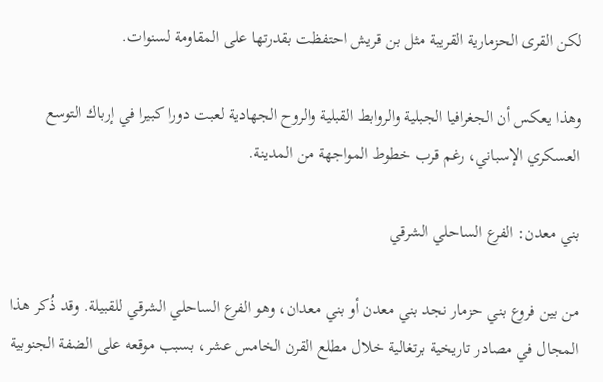لكن القرى الحزمارية القريبة مثل بن قريش احتفظت بقدرتها على المقاومة لسنوات.

وهذا يعكس أن الجغرافيا الجبلية والروابط القبلية والروح الجهادية لعبت دورا كبيرا في إرباك التوسع العسكري الإسباني، رغم قرب خطوط المواجهة من المدينة.

بني معدن: الفرع الساحلي الشرقي

من بين فروع بني حزمار نجد بني معدن أو بني معدان، وهو الفرع الساحلي الشرقي للقبيلة. وقد ذُكر هذا المجال في مصادر تاريخية برتغالية خلال مطلع القرن الخامس عشر، بسبب موقعه على الضفة الجنوبية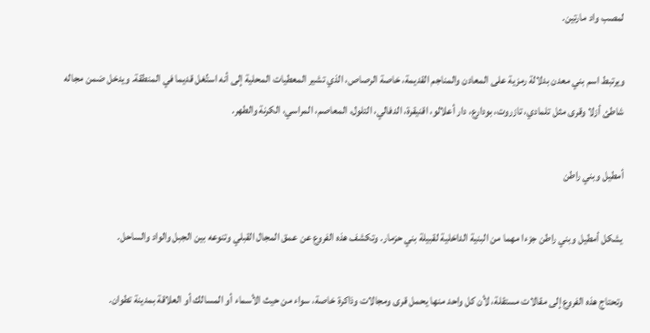لمصب واد مارتين.

ويرتبط اسم بني معدن بدلالة رمزية على المعادن والمناجم القديمة، خاصة الرصاص، الذي تشير المعطيات المحلية إلى أنه استُغل قديما في المنطقة. ويدخل ضمن مجاله شاطئ أزلا وقرى مثل تلمادي، تازروت، بودارع، دار أعلالو، اقنيقرة، الدفالي، التلول، المعاصم، المراسي، الكرنة والطهر.

أمطيل وبني راطن

يشكل أمطيل وبني راطن جزءا مهما من البنية الداخلية لقبيلة بني حزمار. وتكشف هذه الفروع عن عمق المجال القبلي وتنوعه بين الجبل والواد والساحل.

وتحتاج هذه الفروع إلى مقالات مستقلة، لأن كل واحد منها يحمل قرى ومجالات وذاكرة خاصة، سواء من حيث الأسماء أو المسالك أو العلاقة بمدينة تطوان.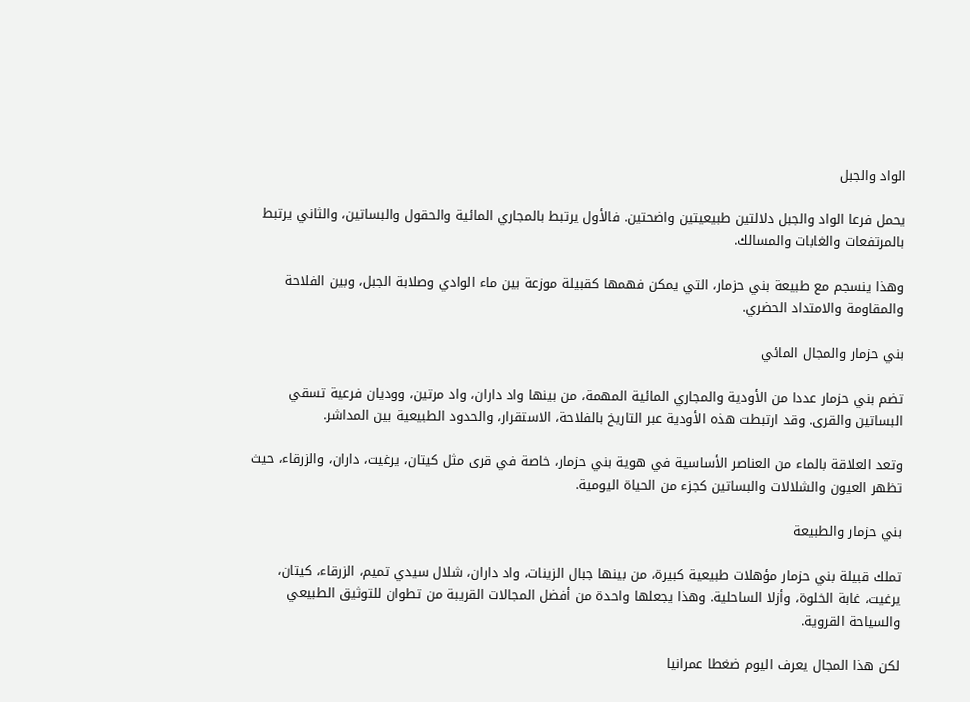الواد والجبل

يحمل فرعا الواد والجبل دلالتين طبيعيتين واضحتين. فالأول يرتبط بالمجاري المائية والحقول والبساتين، والثاني يرتبط بالمرتفعات والغابات والمسالك.

وهذا ينسجم مع طبيعة بني حزمار، التي يمكن فهمها كقبيلة موزعة بين ماء الوادي وصلابة الجبل، وبين الفلاحة والمقاومة والامتداد الحضري.

بني حزمار والمجال المائي

تضم بني حزمار عددا من الأودية والمجاري المائية المهمة، من بينها واد داران، واد مرتين، ووديان فرعية تسقي البساتين والقرى. وقد ارتبطت هذه الأودية عبر التاريخ بالفلاحة، الاستقرار، والحدود الطبيعية بين المداشر.

وتعد العلاقة بالماء من العناصر الأساسية في هوية بني حزمار، خاصة في قرى مثل كيتان، يرغيت، داران، والزرقاء، حيث تظهر العيون والشلالات والبساتين كجزء من الحياة اليومية.

بني حزمار والطبيعة

تملك قبيلة بني حزمار مؤهلات طبيعية كبيرة، من بينها جبال الزينات، واد داران، شلال سيدي تميم، الزرقاء، كيتان، يرغيت، غابة الخلوة، وأزلا الساحلية. وهذا يجعلها واحدة من أفضل المجالات القريبة من تطوان للتوثيق الطبيعي والسياحة القروية.

لكن هذا المجال يعرف اليوم ضغطا عمرانيا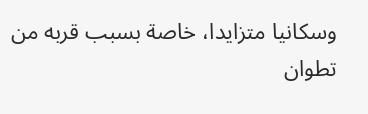وسكانيا متزايدا، خاصة بسبب قربه من تطوان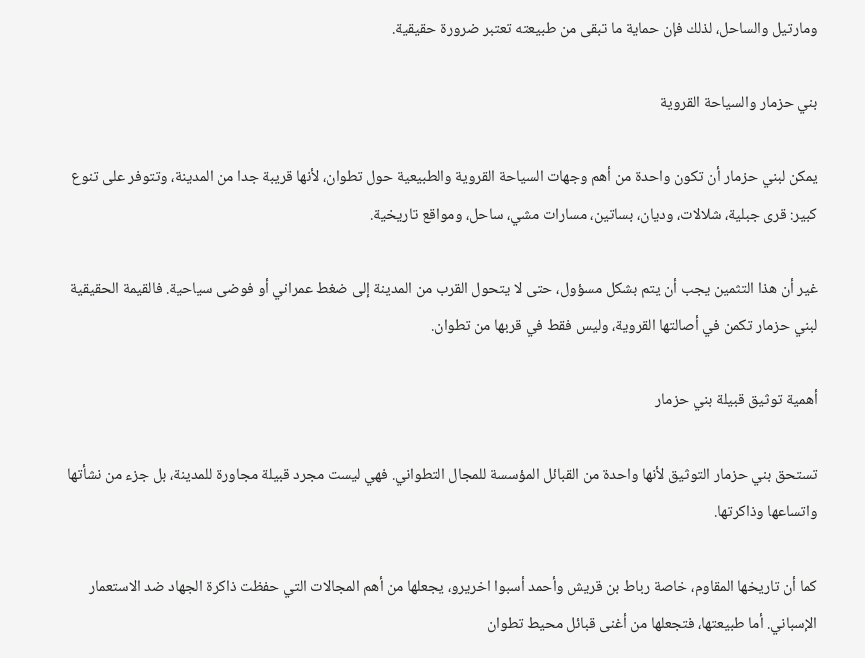ومارتيل والساحل، لذلك فإن حماية ما تبقى من طبيعته تعتبر ضرورة حقيقية.

بني حزمار والسياحة القروية

يمكن لبني حزمار أن تكون واحدة من أهم وجهات السياحة القروية والطبيعية حول تطوان، لأنها قريبة جدا من المدينة، وتتوفر على تنوع كبير: قرى جبلية، شلالات، وديان، بساتين، مسارات مشي، ساحل، ومواقع تاريخية.

غير أن هذا التثمين يجب أن يتم بشكل مسؤول، حتى لا يتحول القرب من المدينة إلى ضغط عمراني أو فوضى سياحية. فالقيمة الحقيقية لبني حزمار تكمن في أصالتها القروية، وليس فقط في قربها من تطوان.

أهمية توثيق قبيلة بني حزمار

تستحق بني حزمار التوثيق لأنها واحدة من القبائل المؤسسة للمجال التطواني. فهي ليست مجرد قبيلة مجاورة للمدينة، بل جزء من نشأتها واتساعها وذاكرتها.

كما أن تاريخها المقاوم، خاصة رباط بن قريش وأحمد أسبوا اخريرو، يجعلها من أهم المجالات التي حفظت ذاكرة الجهاد ضد الاستعمار الإسباني. أما طبيعتها، فتجعلها من أغنى قبائل محيط تطوان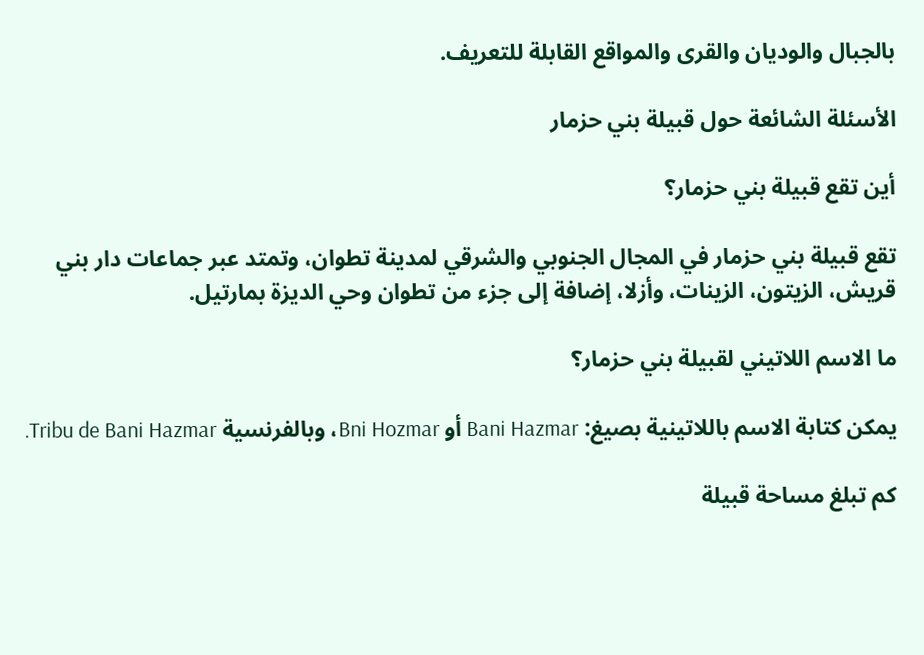بالجبال والوديان والقرى والمواقع القابلة للتعريف.

الأسئلة الشائعة حول قبيلة بني حزمار

أين تقع قبيلة بني حزمار؟

تقع قبيلة بني حزمار في المجال الجنوبي والشرقي لمدينة تطوان، وتمتد عبر جماعات دار بني قريش، الزيتون، الزينات، وأزلا، إضافة إلى جزء من تطوان وحي الديزة بمارتيل.

ما الاسم اللاتيني لقبيلة بني حزمار؟

يمكن كتابة الاسم باللاتينية بصيغ: Bani Hazmar أو Bni Hozmar، وبالفرنسية Tribu de Bani Hazmar.

كم تبلغ مساحة قبيلة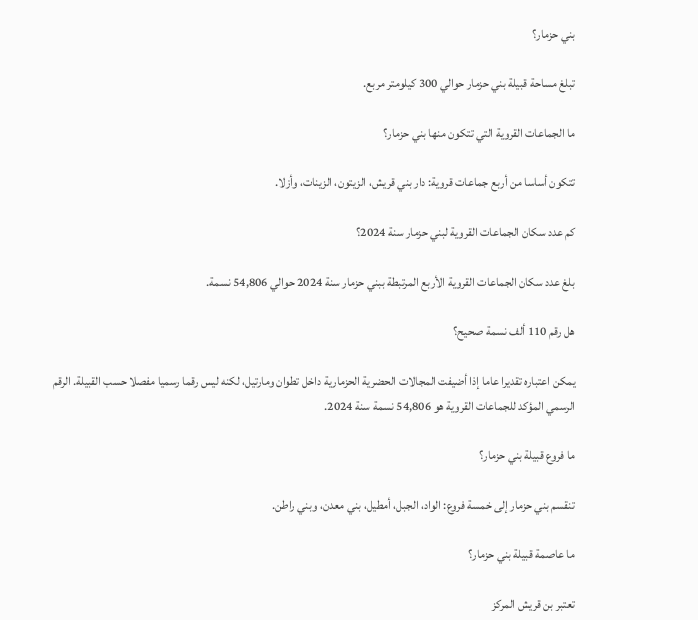بني حزمار؟

تبلغ مساحة قبيلة بني حزمار حوالي 300 كيلومتر مربع.

ما الجماعات القروية التي تتكون منها بني حزمار؟

تتكون أساسا من أربع جماعات قروية: دار بني قريش، الزيتون، الزينات، وأزلا.

كم عدد سكان الجماعات القروية لبني حزمار سنة 2024؟

بلغ عدد سكان الجماعات القروية الأربع المرتبطة ببني حزمار سنة 2024 حوالي 54,806 نسمة.

هل رقم 110 ألف نسمة صحيح؟

يمكن اعتباره تقديرا عاما إذا أضيفت المجالات الحضرية الحزمارية داخل تطوان ومارتيل، لكنه ليس رقما رسميا مفصلا حسب القبيلة. الرقم الرسمي المؤكد للجماعات القروية هو 54,806 نسمة سنة 2024.

ما فروع قبيلة بني حزمار؟

تنقسم بني حزمار إلى خمسة فروع: الواد، الجبل، أمطيل، بني معدن، وبني راطن.

ما عاصمة قبيلة بني حزمار؟

تعتبر بن قريش المركز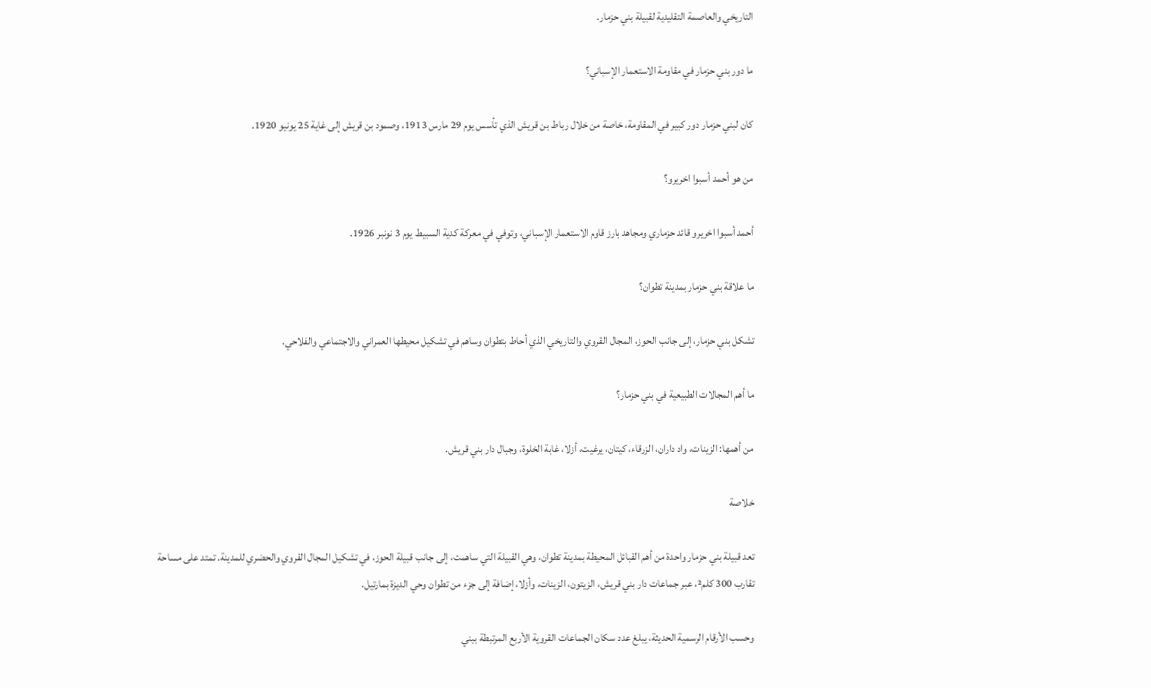التاريخي والعاصمة التقليدية لقبيلة بني حزمار.

ما دور بني حزمار في مقاومة الاستعمار الإسباني؟

كان لبني حزمار دور كبير في المقاومة، خاصة من خلال رباط بن قريش الذي تأسس يوم 29 مارس 1913، وصمود بن قريش إلى غاية 25 يونيو 1920.

من هو أحمد أسبوا اخريرو؟

أحمد أسبوا اخريرو قائد حزماري ومجاهد بارز قاوم الاستعمار الإسباني، وتوفي في معركة كدية السبيط يوم 3 نونبر 1926.

ما علاقة بني حزمار بمدينة تطوان؟

تشكل بني حزمار، إلى جانب الحوز، المجال القروي والتاريخي الذي أحاط بتطوان وساهم في تشكيل محيطها العمراني والاجتماعي والفلاحي.

ما أهم المجالات الطبيعية في بني حزمار؟

من أهمها: الزينات، واد داران، الزرقاء، كيتان، يرغيت، أزلا، غابة الخلوة، وجبال دار بني قريش.

خلاصة

تعد قبيلة بني حزمار واحدة من أهم القبائل المحيطة بمدينة تطوان، وهي القبيلة التي ساهمت، إلى جانب قبيلة الحوز، في تشكيل المجال القروي والحضري للمدينة. تمتد على مساحة تقارب 300 كلم²، عبر جماعات دار بني قريش، الزيتون، الزينات، وأزلا، إضافة إلى جزء من تطوان وحي الديزة بمارتيل.

وحسب الأرقام الرسمية الحديثة، يبلغ عدد سكان الجماعات القروية الأربع المرتبطة ببني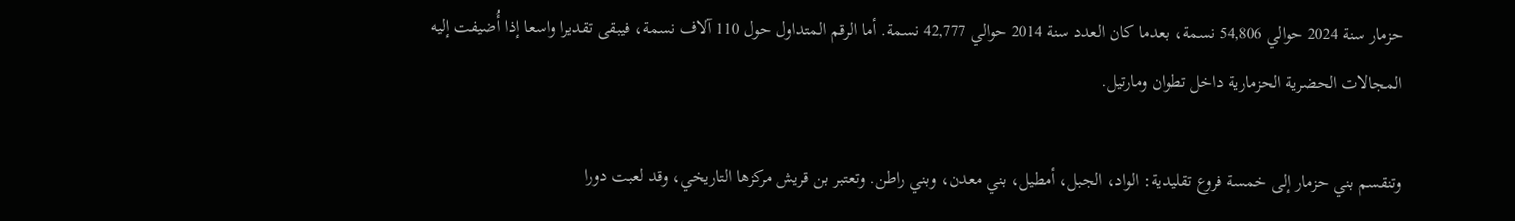حزمار سنة 2024 حوالي 54,806 نسمة، بعدما كان العدد سنة 2014 حوالي 42,777 نسمة. أما الرقم المتداول حول 110 آلاف نسمة، فيبقى تقديرا واسعا إذا أُضيفت إليه المجالات الحضرية الحزمارية داخل تطوان ومارتيل.

وتنقسم بني حزمار إلى خمسة فروع تقليدية: الواد، الجبل، أمطيل، بني معدن، وبني راطن. وتعتبر بن قريش مركزها التاريخي، وقد لعبت دورا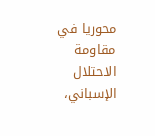محوريا في مقاومة الاحتلال الإسباني،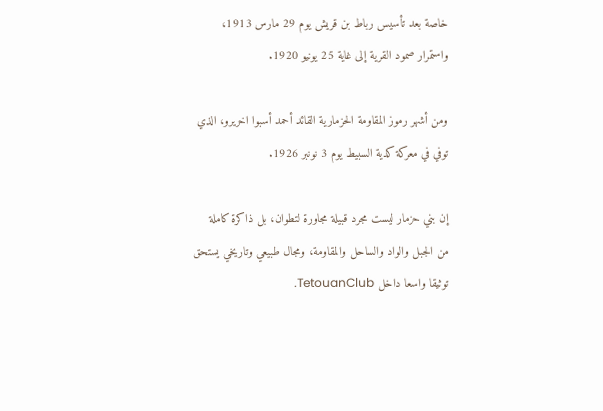خاصة بعد تأسيس رباط بن قريش يوم 29 مارس 1913، واستمرار صمود القرية إلى غاية 25 يونيو 1920.

ومن أشهر رموز المقاومة الحزمارية القائد أحمد أسبوا اخريرو، الذي توفي في معركة كدية السبيط يوم 3 نونبر 1926.

إن بني حزمار ليست مجرد قبيلة مجاورة لتطوان، بل ذاكرة كاملة من الجبل والواد والساحل والمقاومة، ومجال طبيعي وتاريخي يستحق توثيقا واسعا داخل TetouanClub.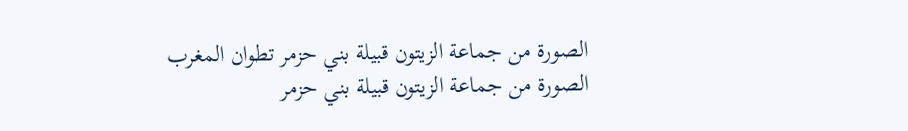الصورة من جماعة الزيتون قبيلة بني حزمر تطوان المغرب
الصورة من جماعة الزيتون قبيلة بني حزمر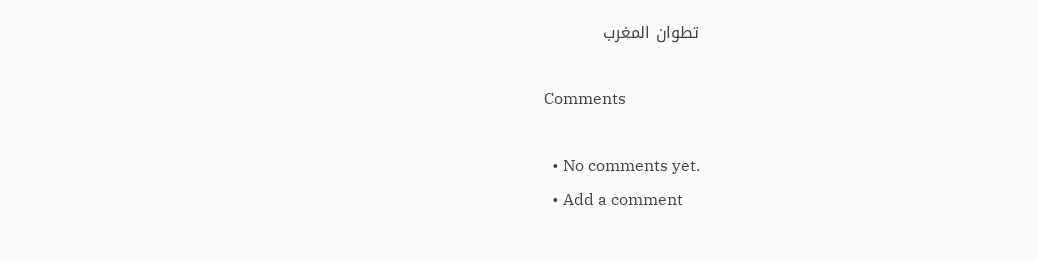تطوان المغرب

Comments

  • No comments yet.
  • Add a comment